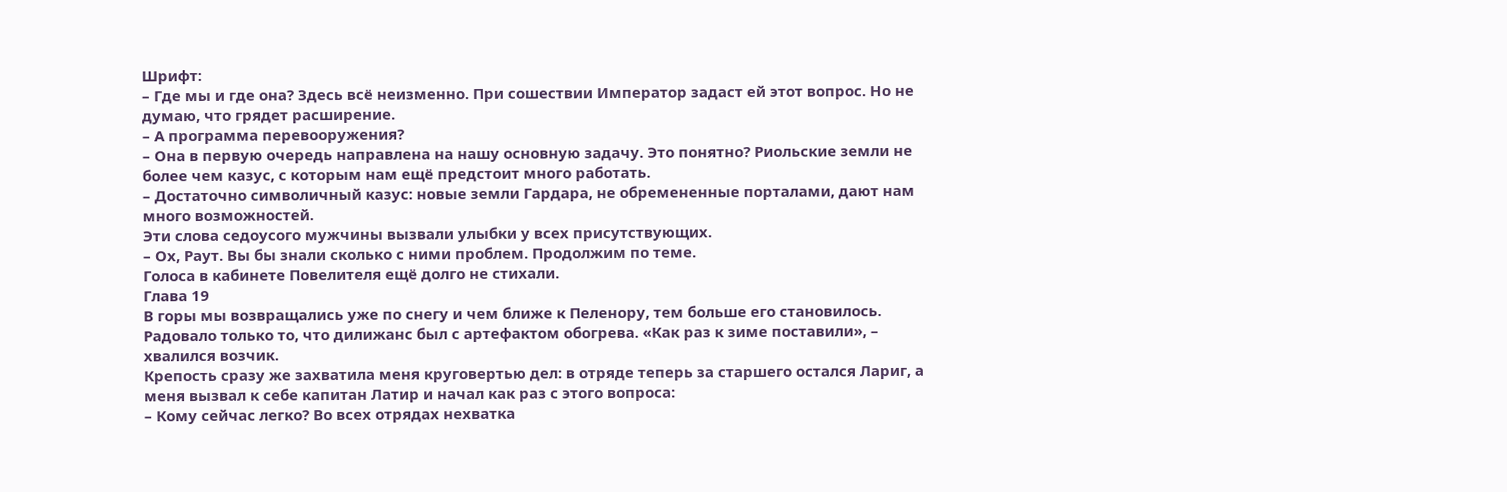Шрифт:
– Где мы и где она? Здесь всё неизменно. При сошествии Император задаст ей этот вопрос. Но не думаю, что грядет расширение.
– А программа перевооружения?
– Она в первую очередь направлена на нашу основную задачу. Это понятно? Риольские земли не более чем казус, с которым нам ещё предстоит много работать.
– Достаточно символичный казус: новые земли Гардара, не обремененные порталами, дают нам много возможностей.
Эти слова седоусого мужчины вызвали улыбки у всех присутствующих.
– Ох, Раут. Вы бы знали сколько с ними проблем. Продолжим по теме.
Голоса в кабинете Повелителя ещё долго не стихали.
Глава 19
В горы мы возвращались уже по снегу и чем ближе к Пеленору, тем больше его становилось. Радовало только то, что дилижанс был с артефактом обогрева. «Как раз к зиме поставили», – хвалился возчик.
Крепость сразу же захватила меня круговертью дел: в отряде теперь за старшего остался Лариг, а меня вызвал к себе капитан Латир и начал как раз с этого вопроса:
– Кому сейчас легко? Во всех отрядах нехватка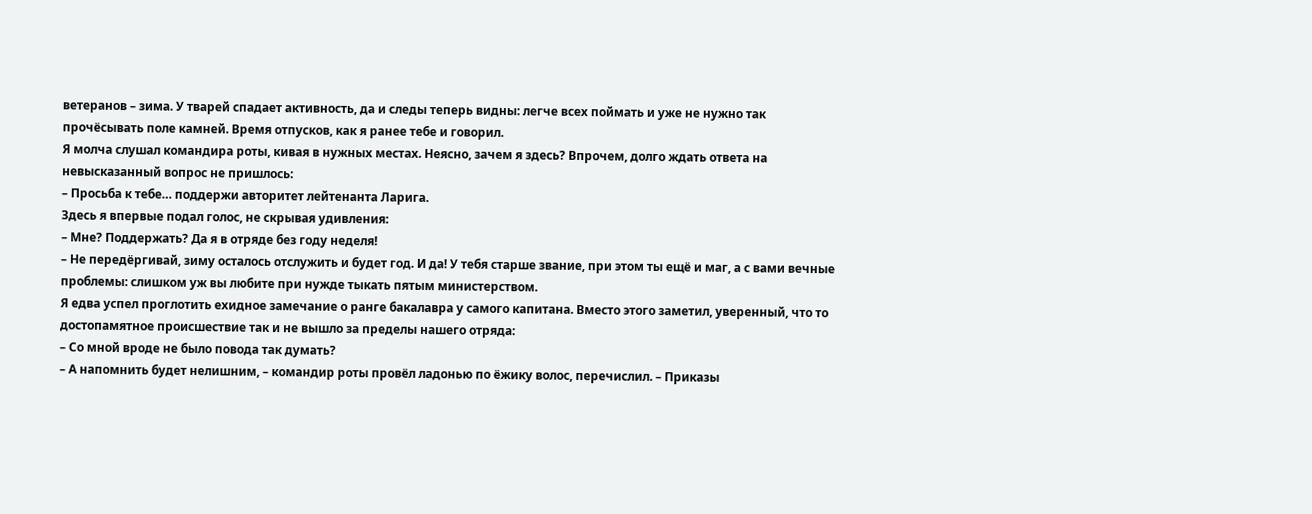ветеранов – зима. У тварей спадает активность, да и следы теперь видны: легче всех поймать и уже не нужно так прочёсывать поле камней. Время отпусков, как я ранее тебе и говорил.
Я молча слушал командира роты, кивая в нужных местах. Неясно, зачем я здесь? Впрочем, долго ждать ответа на невысказанный вопрос не пришлось:
– Просьба к тебе… поддержи авторитет лейтенанта Ларига.
Здесь я впервые подал голос, не скрывая удивления:
– Мне? Поддержать? Да я в отряде без году неделя!
– Не передёргивай, зиму осталось отслужить и будет год. И да! У тебя старше звание, при этом ты ещё и маг, а с вами вечные проблемы: слишком уж вы любите при нужде тыкать пятым министерством.
Я едва успел проглотить ехидное замечание о ранге бакалавра у самого капитана. Вместо этого заметил, уверенный, что то достопамятное происшествие так и не вышло за пределы нашего отряда:
– Со мной вроде не было повода так думать?
– А напомнить будет нелишним, – командир роты провёл ладонью по ёжику волос, перечислил. – Приказы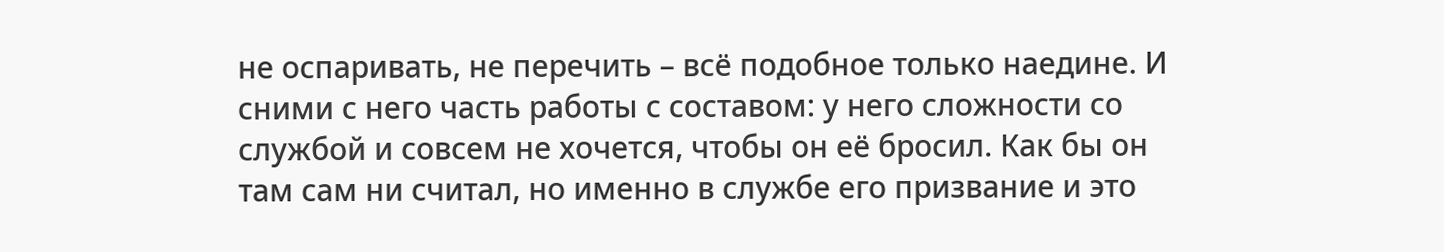не оспаривать, не перечить – всё подобное только наедине. И сними с него часть работы с составом: у него сложности со службой и совсем не хочется, чтобы он её бросил. Как бы он там сам ни считал, но именно в службе его призвание и это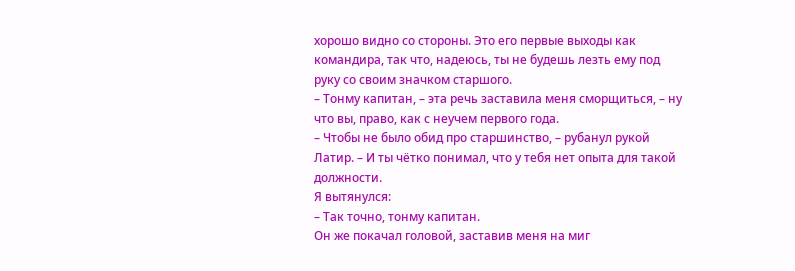хорошо видно со стороны. Это его первые выходы как командира, так что, надеюсь, ты не будешь лезть ему под руку со своим значком старшого.
– Тонму капитан, – эта речь заставила меня сморщиться, – ну что вы, право, как с неучем первого года.
– Чтобы не было обид про старшинство, – рубанул рукой Латир. – И ты чётко понимал, что у тебя нет опыта для такой должности.
Я вытянулся:
– Так точно, тонму капитан.
Он же покачал головой, заставив меня на миг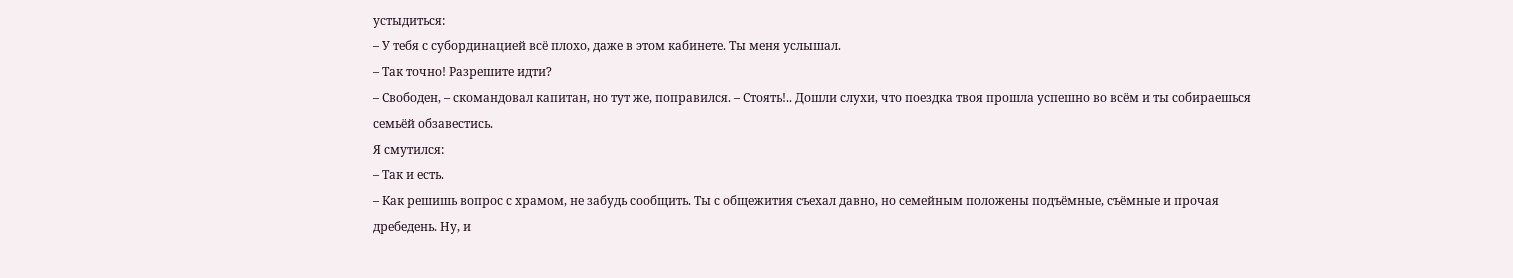устыдиться:
– У тебя с субординацией всё плохо, даже в этом кабинете. Ты меня услышал.
– Так точно! Разрешите идти?
– Свободен, – скомандовал капитан, но тут же, поправился. – Стоять!.. Дошли слухи, что поездка твоя прошла успешно во всём и ты собираешься семьёй обзавестись.
Я смутился:
– Так и есть.
– Как решишь вопрос с храмом, не забудь сообщить. Ты с общежития съехал давно, но семейным положены подъёмные, съёмные и прочая дребедень. Ну, и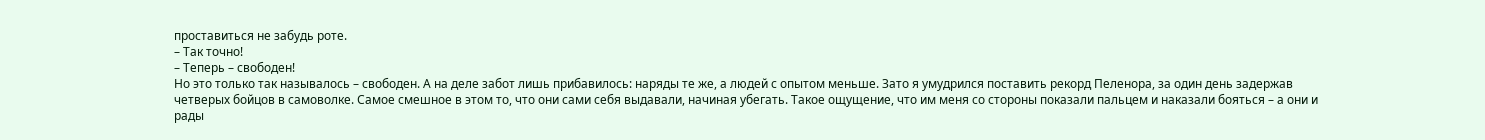проставиться не забудь роте.
– Так точно!
– Теперь – свободен!
Но это только так называлось – свободен. А на деле забот лишь прибавилось: наряды те же, а людей с опытом меньше. Зато я умудрился поставить рекорд Пеленора, за один день задержав четверых бойцов в самоволке. Самое смешное в этом то, что они сами себя выдавали, начиная убегать. Такое ощущение, что им меня со стороны показали пальцем и наказали бояться – а они и рады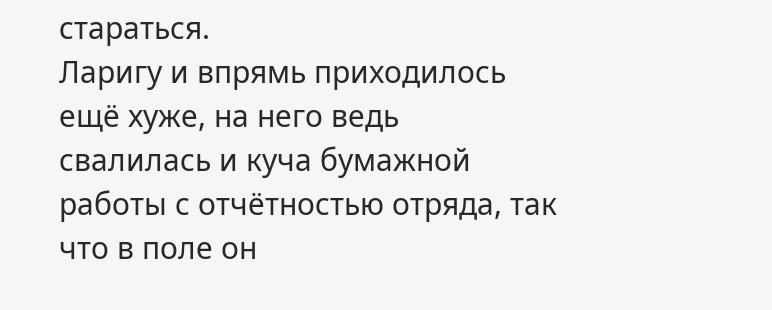стараться.
Ларигу и впрямь приходилось ещё хуже, на него ведь свалилась и куча бумажной работы с отчётностью отряда, так что в поле он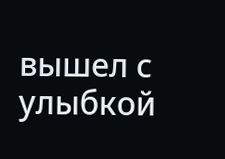вышел с улыбкой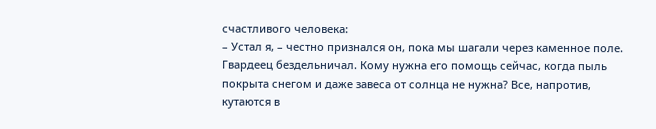счастливого человека:
– Устал я, – честно признался он, пока мы шагали через каменное поле.
Гвардеец бездельничал. Кому нужна его помощь сейчас, когда пыль покрыта снегом и даже завеса от солнца не нужна? Все, напротив, кутаются в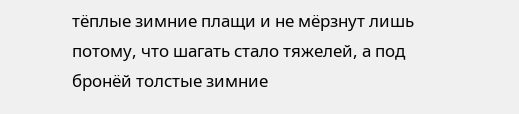тёплые зимние плащи и не мёрзнут лишь потому, что шагать стало тяжелей, а под бронёй толстые зимние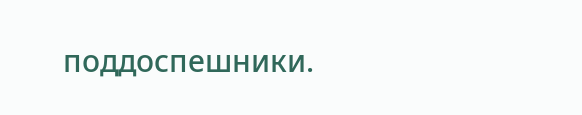поддоспешники.